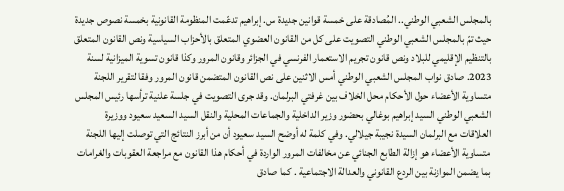بالمجلس الشعبي الوطني.. المُصادقة على خمسة قوانين جديدة س. إبراهيم تدعّمت المنظومة القانونية بخمسة نصوص جديدة حيث تمّ بالمجلس الشعبي الوطني التصويت على كل من القانون العضوي المتعلق بالأحزاب السياسية ونص القانون المتعلق بالتنظيم الإقليمي للبلاد ونص قانون تجريم الاستعمار الفرنسي في الجزائر وقانون المرور وكذا قانون تسوية الميزانية لسنة 2023. صادق نواب المجلس الشعبي الوطني أمس الاثنين على نص القانون المتضمن قانون المرور وفقا لتقرير اللجنة متساوية الأعضاء حول الأحكام محل الخلاف بين غرفتي البرلمان. وقد جرى التصويت في جلسة علنية ترأسها رئيس المجلس الشعبي الوطني السيد إبراهيم بوغالي بحضور وزير الداخلية والجماعات المحلية والنقل السيد السعيد سعيود ووزيرة العلاقات مع البرلمان السيدة نجيبة جيلالي. وفي كلمة له أوضح السيد سعيود أن من أبرز النتائج التي توصلت إليها اللجنة متساوية الأعضاء هو إزالة الطابع الجنائي عن مخالفات المرور الواردة في أحكام هذا القانون مع مراجعة العقوبات والغرامات بما يضمن الموازنة بين الردع القانوني والعدالة الاجتماعية . كما صادق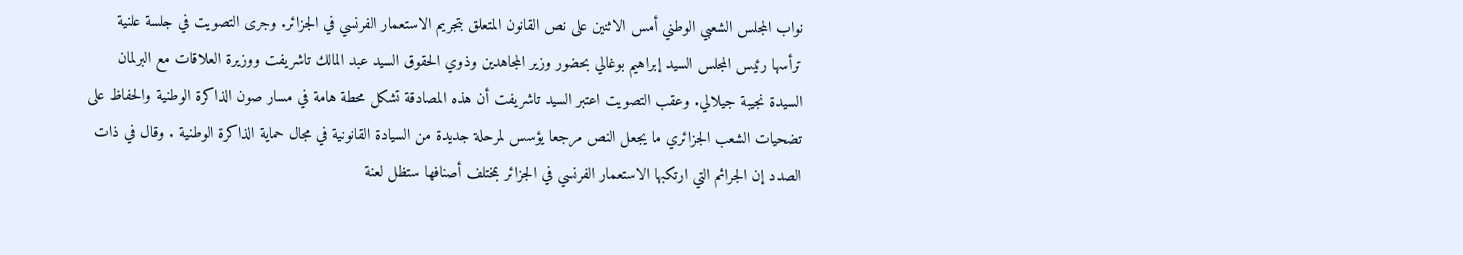نواب المجلس الشعبي الوطني أمس الاثنين على نص القانون المتعلق بتجريم الاستعمار الفرنسي في الجزائر. وجرى التصويت في جلسة علنية ترأسها رئيس المجلس السيد إبراهيم بوغالي بحضور وزير المجاهدين وذوي الحقوق السيد عبد المالك تاشريفت ووزيرة العلاقات مع البرلمان السيدة نجيبة جيلالي. وعقب التصويت اعتبر السيد تاشريفت أن هذه المصادقة تشكل محطة هامة في مسار صون الذاكرة الوطنية والحفاظ على تضحيات الشعب الجزائري ما يجعل النص مرجعا يؤسس لمرحلة جديدة من السيادة القانونية في مجال حماية الذاكرة الوطنية . وقال في ذات الصدد إن الجرائم التي ارتكبها الاستعمار الفرنسي في الجزائر بمختلف أصنافها ستظل لعنة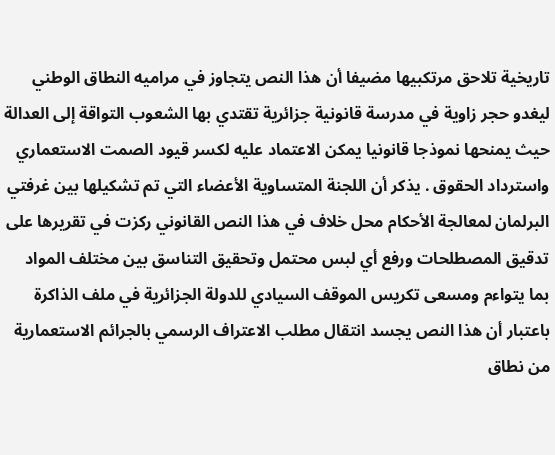تاريخية تلاحق مرتكبيها مضيفا أن هذا النص يتجاوز في مراميه النطاق الوطني ليغدو حجر زاوية في مدرسة قانونية جزائرية تقتدي بها الشعوب التواقة إلى العدالة حيث يمنحها نموذجا قانونيا يمكن الاعتماد عليه لكسر قيود الصمت الاستعماري واسترداد الحقوق . يذكر أن اللجنة المتساوية الأعضاء التي تم تشكيلها بين غرفتي البرلمان لمعالجة الأحكام محل خلاف في هذا النص القانوني ركزت في تقريرها على تدقيق المصطلحات ورفع أي لبس محتمل وتحقيق التناسق بين مختلف المواد بما يتواءم ومسعى تكريس الموقف السيادي للدولة الجزائرية في ملف الذاكرة باعتبار أن هذا النص يجسد انتقال مطلب الاعتراف الرسمي بالجرائم الاستعمارية من نطاق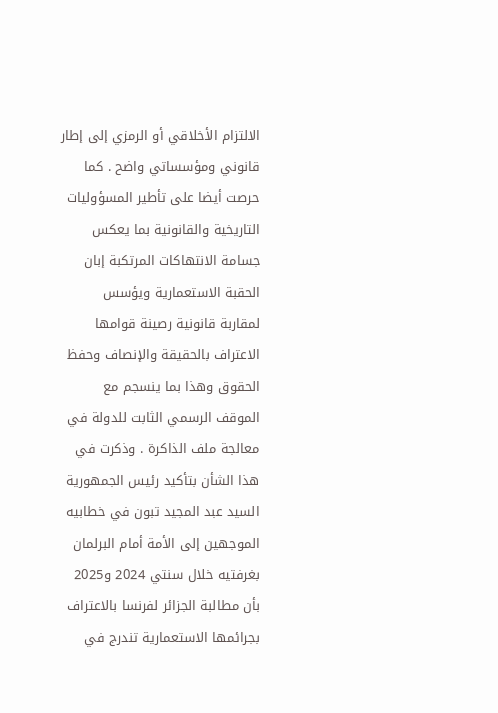الالتزام الأخلاقي أو الرمزي إلى إطار قانوني ومؤسساتي واضح . كما حرصت أيضا على تأطير المسؤوليات التاريخية والقانونية بما يعكس جسامة الانتهاكات المرتكبة إبان الحقبة الاستعمارية ويؤسس لمقاربة قانونية رصينة قوامها الاعتراف بالحقيقة والإنصاف وحفظ الحقوق وهذا بما ينسجم مع الموقف الرسمي الثابت للدولة في معالجة ملف الذاكرة . وذكرت في هذا الشأن بتأكيد رئيس الجمهورية السيد عبد المجيد تبون في خطابيه الموجهين إلى الأمة أمام البرلمان بغرفتيه خلال سنتي 2024 و2025 بأن مطالبة الجزائر لفرنسا بالاعتراف بجرائمها الاستعمارية تندرج في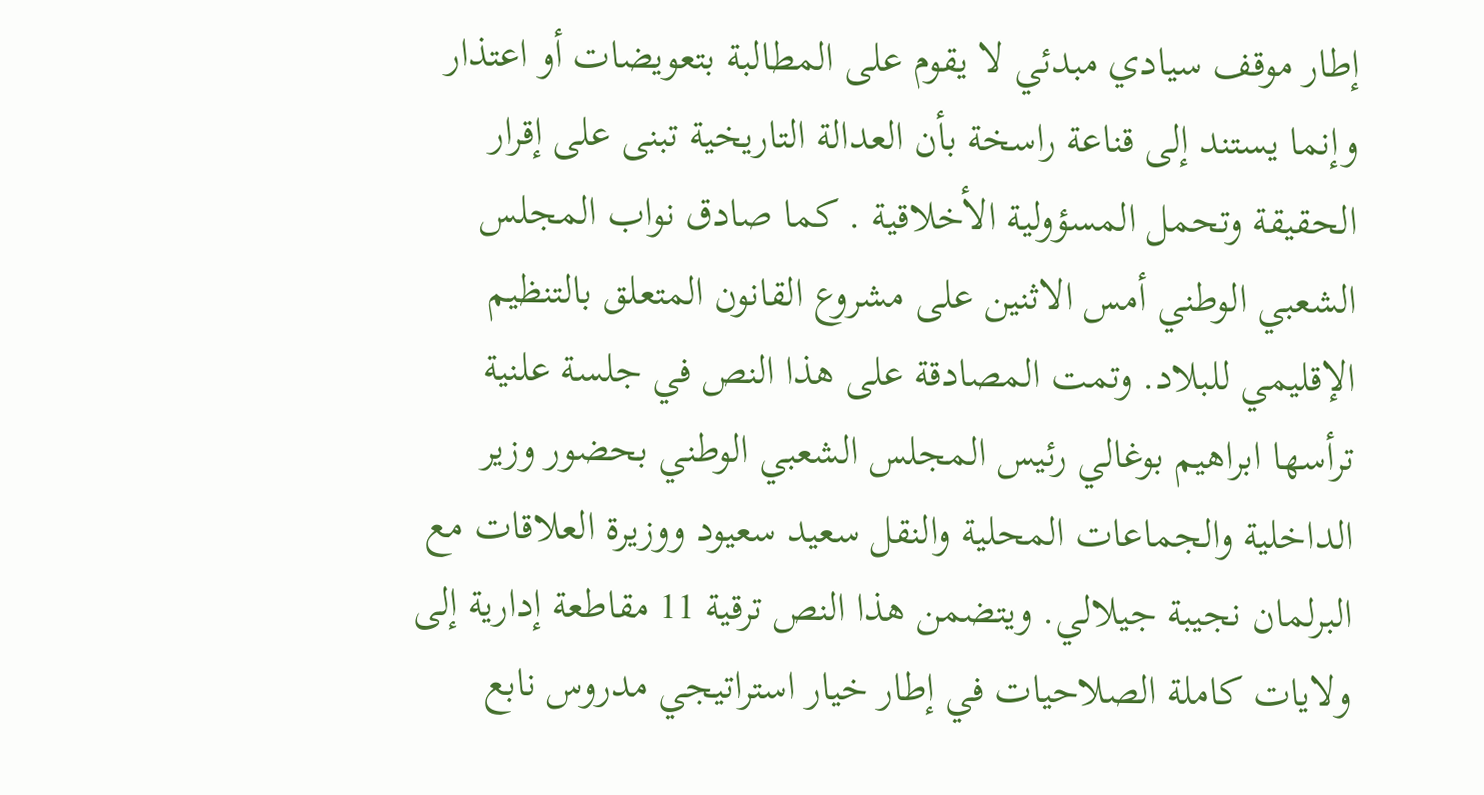إطار موقف سيادي مبدئي لا يقوم على المطالبة بتعويضات أو اعتذار وإنما يستند إلى قناعة راسخة بأن العدالة التاريخية تبنى على إقرار الحقيقة وتحمل المسؤولية الأخلاقية . كما صادق نواب المجلس الشعبي الوطني أمس الاثنين على مشروع القانون المتعلق بالتنظيم الإقليمي للبلاد. وتمت المصادقة على هذا النص في جلسة علنية ترأسها ابراهيم بوغالي رئيس المجلس الشعبي الوطني بحضور وزير الداخلية والجماعات المحلية والنقل سعيد سعيود ووزيرة العلاقات مع البرلمان نجيبة جيلالي. ويتضمن هذا النص ترقية 11 مقاطعة إدارية إلى ولايات كاملة الصلاحيات في إطار خيار استراتيجي مدروس نابع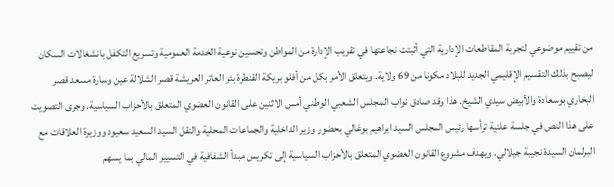من تقييم موضوعي لتجربة المقاطعات الإدارية التي أثبتت نجاعتها في تقريب الإدارة من المواطن وتحسين نوعية الخدمة العمومية وتسريع التكفل بانشغالات السكان ليصبح بذلك التقسيم الإقليمي الجديد للبلاد مكونا من 69 ولاية. ويتعلق الأمر بكل من أفلو بريكة القنطرة بئر العاتر العريشة قصر الشلالة عين وسارة مسعد قصر البخاري بوسعادة والأبيض سيدي الشيخ. هذا وقد صادق نواب المجلس الشعبي الوطني أمس الاثنين على القانون العضوي المتعلق بالأحزاب السياسية. وجرى التصويت على هذا النص في جلسة علنية ترأسها رئيس المجلس السيد ابراهيم بوغالي بحضور وزير الداخلية والجماعات المحلية والنقل السيد السعيد سعيود ووزيرة العلاقات مع البرلمان السيدة نجيبة جيلالي. ويهدف مشروع القانون العضوي المتعلق بالأحزاب السياسية إلى تكريس مبدأ الشفافية في التسيير المالي بما يسهم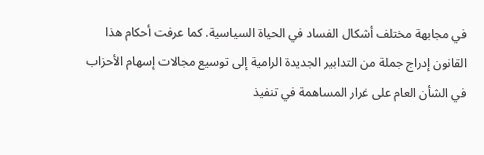في مجابهة مختلف أشكال الفساد في الحياة السياسية. كما عرفت أحكام هذا القانون إدراج جملة من التدابير الجديدة الرامية إلى توسيع مجالات إسهام الأحزاب في الشأن العام على غرار المساهمة في تنفيذ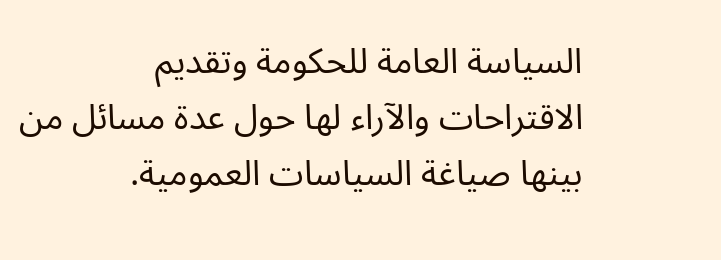السياسة العامة للحكومة وتقديم الاقتراحات والآراء لها حول عدة مسائل من بينها صياغة السياسات العمومية.